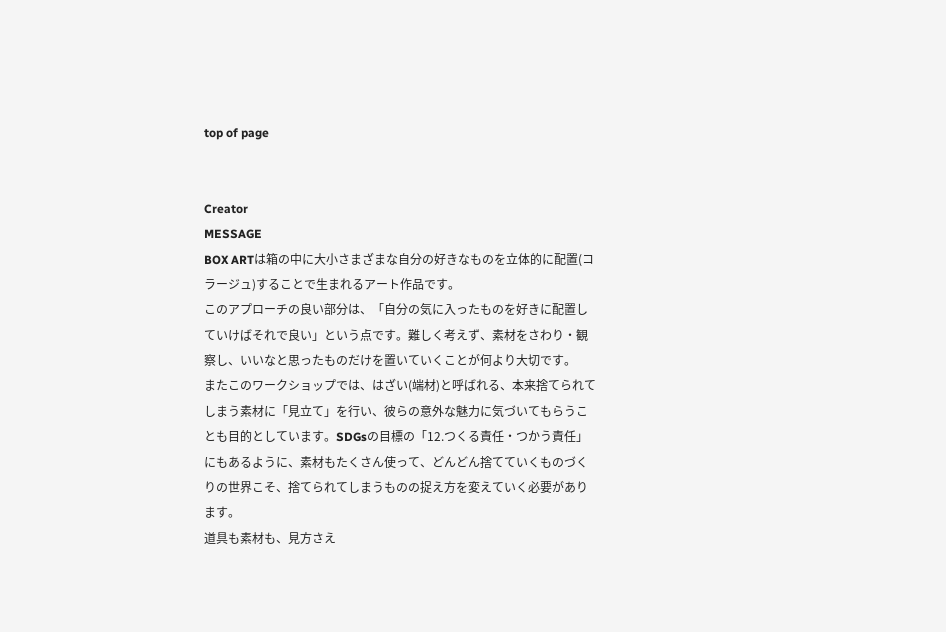top of page


Creator
MESSAGE
BOX ARTは箱の中に大小さまざまな自分の好きなものを立体的に配置(コラージュ)することで生まれるアート作品です。
このアプローチの良い部分は、「自分の気に入ったものを好きに配置していけばそれで良い」という点です。難しく考えず、素材をさわり・観察し、いいなと思ったものだけを置いていくことが何より大切です。
またこのワークショップでは、はざい(端材)と呼ばれる、本来捨てられてしまう素材に「見立て」を行い、彼らの意外な魅力に気づいてもらうことも目的としています。SDGsの目標の「12.つくる責任・つかう責任」にもあるように、素材もたくさん使って、どんどん捨てていくものづくりの世界こそ、捨てられてしまうものの捉え方を変えていく必要があります。
道具も素材も、見方さえ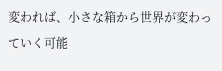変われば、小さな箱から世界が変わっていく可能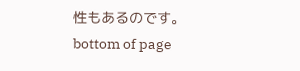性もあるのです。
bottom of page